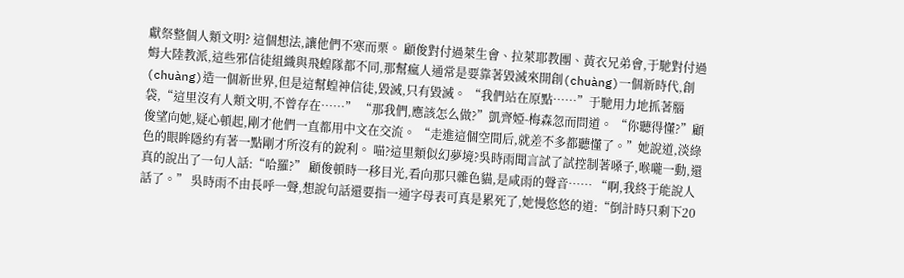獻祭整個人類文明? 這個想法,讓他們不寒而栗。 顧俊對付過萊生會、拉萊耶教團、黃衣兄弟會,于馳對付過姆大陸教派,這些邪信徒組織與飛蝗隊都不同,那幫瘋人通常是要靠著毀滅來開創(chuàng)一個新時代,創(chuàng)造一個新世界,但是這幫蝗神信徒,毀滅,只有毀滅。 “我們站在原點……”于馳用力地抓著腦袋,“這里沒有人類文明,不曾存在……” “那我們,應該怎么做?”凱齊婭-梅森忽而問道。 “你聽得懂?”顧俊望向她,疑心頓起,剛才他們一直都用中文在交流。 “走進這個空間后,就差不多都聽懂了。”她說道,淡綠色的眼眸隱約有著一點剛才所沒有的銳利。 喵?這里類似幻夢境?吳時雨聞言試了試控制著嗓子,喉嚨一動,還真的說出了一句人話:“哈羅?” 顧俊頓時一移目光,看向那只雜色貓,是咸雨的聲音…… “啊,我終于能說人話了。” 吳時雨不由長呼一聲,想說句話還要指一通字母表可真是累死了,她慢悠悠的道:“倒計時只剩下20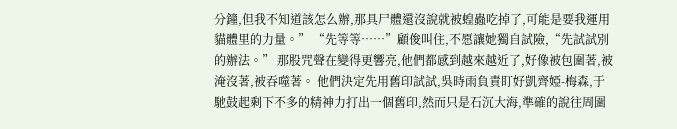分鐘,但我不知道該怎么辦,那具尸體還沒說就被蝗蟲吃掉了,可能是要我運用貓體里的力量。” “先等等……”顧俊叫住,不愿讓她獨自試險,“先試試別的辦法。” 那股咒聲在變得更響亮,他們都感到越來越近了,好像被包圍著,被淹沒著,被吞噬著。 他們決定先用舊印試試,吳時雨負責盯好凱齊婭-梅森,于馳鼓起剩下不多的精神力打出一個舊印,然而只是石沉大海,準確的說往周圍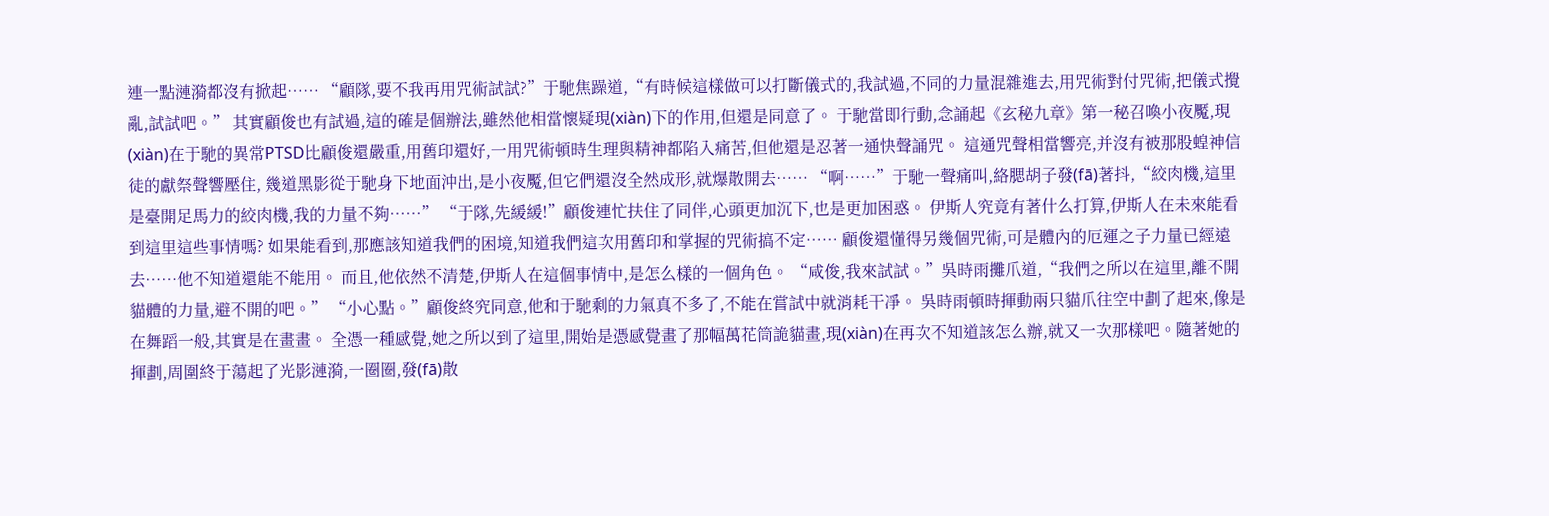連一點漣漪都沒有掀起…… “顧隊,要不我再用咒術試試?”于馳焦躁道,“有時候這樣做可以打斷儀式的,我試過,不同的力量混雜進去,用咒術對付咒術,把儀式攪亂,試試吧。” 其實顧俊也有試過,這的確是個辦法,雖然他相當懷疑現(xiàn)下的作用,但還是同意了。 于馳當即行動,念誦起《玄秘九章》第一秘召喚小夜魘,現(xiàn)在于馳的異常PTSD比顧俊還嚴重,用舊印還好,一用咒術頓時生理與精神都陷入痛苦,但他還是忍著一通快聲誦咒。 這通咒聲相當響亮,并沒有被那股蝗神信徒的獻祭聲響壓住, 幾道黑影從于馳身下地面沖出,是小夜魘,但它們還沒全然成形,就爆散開去…… “啊……”于馳一聲痛叫,絡腮胡子發(fā)著抖,“絞肉機,這里是臺開足馬力的絞肉機,我的力量不夠……” “于隊,先緩緩!”顧俊連忙扶住了同伴,心頭更加沉下,也是更加困惑。 伊斯人究竟有著什么打算,伊斯人在未來能看到這里這些事情嗎? 如果能看到,那應該知道我們的困境,知道我們這次用舊印和掌握的咒術搞不定…… 顧俊還懂得另幾個咒術,可是體內的厄運之子力量已經遠去……他不知道還能不能用。 而且,他依然不清楚,伊斯人在這個事情中,是怎么樣的一個角色。 “咸俊,我來試試。”吳時雨攤爪道,“我們之所以在這里,離不開貓體的力量,避不開的吧。” “小心點。”顧俊終究同意,他和于馳剩的力氣真不多了,不能在嘗試中就消耗干凈。 吳時雨頓時揮動兩只貓爪往空中劃了起來,像是在舞蹈一般,其實是在畫畫。 全憑一種感覺,她之所以到了這里,開始是憑感覺畫了那幅萬花筒詭貓畫,現(xiàn)在再次不知道該怎么辦,就又一次那樣吧。隨著她的揮劃,周圍終于蕩起了光影漣漪,一圈圈,發(fā)散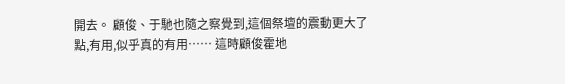開去。 顧俊、于馳也隨之察覺到,這個祭壇的震動更大了點,有用,似乎真的有用…… 這時顧俊霍地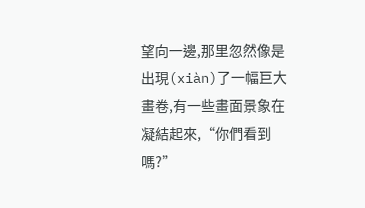望向一邊,那里忽然像是出現(xiàn)了一幅巨大畫卷,有一些畫面景象在凝結起來,“你們看到嗎?”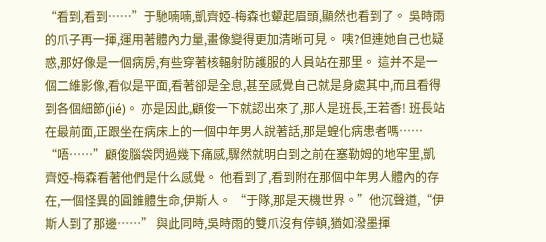“看到,看到……”于馳喃喃,凱齊婭-梅森也顰起眉頭,顯然也看到了。 吳時雨的爪子再一揮,運用著體內力量,畫像變得更加清晰可見。 咦?但連她自己也疑惑,那好像是一個病房,有些穿著核輻射防護服的人員站在那里。 這并不是一個二維影像,看似是平面,看著卻是全息,甚至感覺自己就是身處其中,而且看得到各個細節(jié)。 亦是因此,顧俊一下就認出來了,那人是班長,王若香! 班長站在最前面,正跟坐在病床上的一個中年男人說著話,那是蝗化病患者嗎…… “唔……”顧俊腦袋閃過幾下痛感,驟然就明白到之前在塞勒姆的地牢里,凱齊婭-梅森看著他們是什么感覺。 他看到了,看到附在那個中年男人體內的存在,一個怪異的圓錐體生命,伊斯人。 “于隊,那是天機世界。”他沉聲道,“伊斯人到了那邊……” 與此同時,吳時雨的雙爪沒有停頓,猶如潑墨揮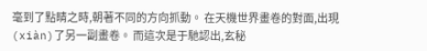毫到了點睛之時,朝著不同的方向抓動。 在天機世界畫卷的對面,出現(xiàn)了另一副畫卷。 而這次是于馳認出,玄秘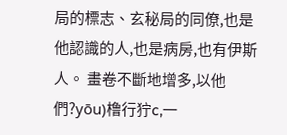局的標志、玄秘局的同僚,也是他認識的人,也是病房,也有伊斯人。 畫卷不斷地增多,以他們?yōu)橹行狞c,一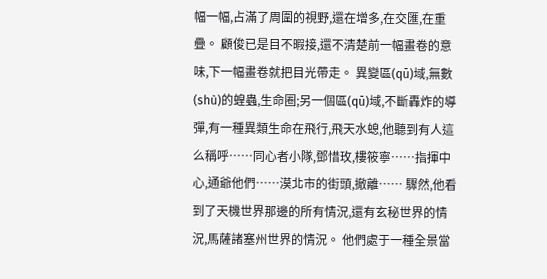幅一幅,占滿了周圍的視野,還在增多,在交匯,在重疊。 顧俊已是目不暇接,還不清楚前一幅畫卷的意味,下一幅畫卷就把目光帶走。 異變區(qū)域,無數(shù)的蝗蟲,生命圈;另一個區(qū)域,不斷轟炸的導彈,有一種異類生命在飛行,飛天水螅,他聽到有人這么稱呼……同心者小隊,鄧惜玫,樓筱寧……指揮中心,通爺他們……漠北市的街頭,撤離…… 驟然,他看到了天機世界那邊的所有情況,還有玄秘世界的情況,馬薩諸塞州世界的情況。 他們處于一種全景當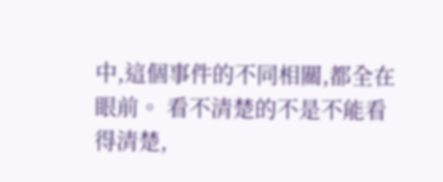中,這個事件的不同相關,都全在眼前。 看不清楚的不是不能看得清楚,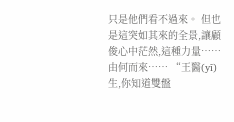只是他們看不過來。 但也是這突如其來的全景,讓顧俊心中茫然,這種力量……由何而來…… “王醫(yī)生,你知道雙盤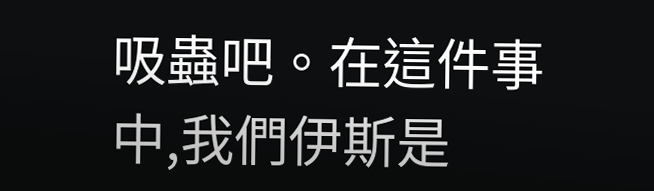吸蟲吧。在這件事中,我們伊斯是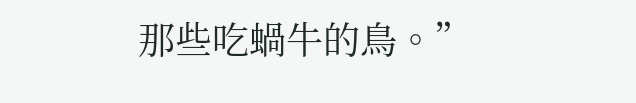那些吃蝸牛的鳥。”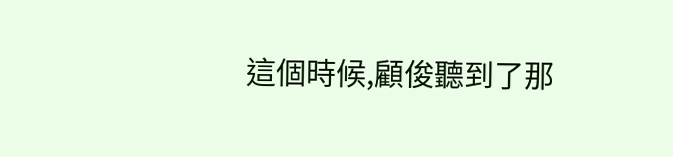這個時候,顧俊聽到了那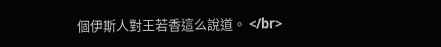個伊斯人對王若香這么說道。 </br>